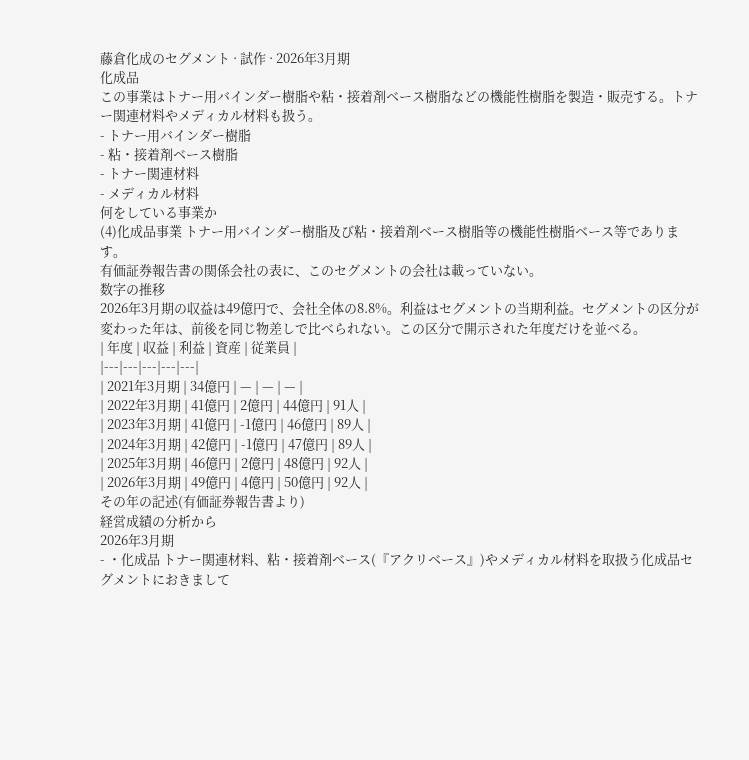藤倉化成のセグメント · 試作 · 2026年3月期
化成品
この事業はトナー用バインダー樹脂や粘・接着剤ベース樹脂などの機能性樹脂を製造・販売する。トナー関連材料やメディカル材料も扱う。
- トナー用バインダー樹脂
- 粘・接着剤ベース樹脂
- トナー関連材料
- メディカル材料
何をしている事業か
(4)化成品事業 トナー用バインダー樹脂及び粘・接着剤ベース樹脂等の機能性樹脂ベース等であります。
有価証券報告書の関係会社の表に、このセグメントの会社は載っていない。
数字の推移
2026年3月期の収益は49億円で、会社全体の8.8%。利益はセグメントの当期利益。セグメントの区分が変わった年は、前後を同じ物差しで比べられない。この区分で開示された年度だけを並べる。
| 年度 | 収益 | 利益 | 資産 | 従業員 |
|---|---|---|---|---|
| 2021年3月期 | 34億円 | — | — | — |
| 2022年3月期 | 41億円 | 2億円 | 44億円 | 91人 |
| 2023年3月期 | 41億円 | -1億円 | 46億円 | 89人 |
| 2024年3月期 | 42億円 | -1億円 | 47億円 | 89人 |
| 2025年3月期 | 46億円 | 2億円 | 48億円 | 92人 |
| 2026年3月期 | 49億円 | 4億円 | 50億円 | 92人 |
その年の記述(有価証券報告書より)
経営成績の分析から
2026年3月期
- ・化成品 トナー関連材料、粘・接着剤ベース(『アクリベース』)やメディカル材料を取扱う化成品セグメントにおきまして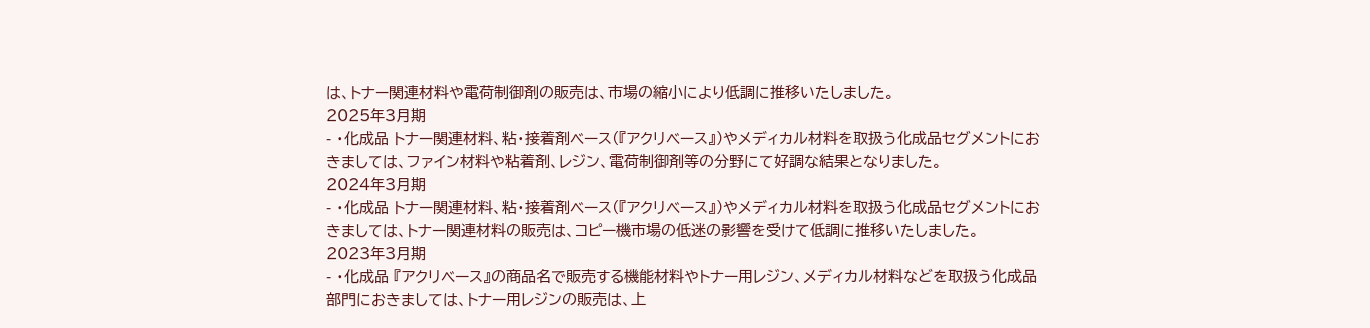は、トナー関連材料や電荷制御剤の販売は、市場の縮小により低調に推移いたしました。
2025年3月期
- ・化成品 トナー関連材料、粘・接着剤ベース(『アクリベース』)やメディカル材料を取扱う化成品セグメントにおきましては、ファイン材料や粘着剤、レジン、電荷制御剤等の分野にて好調な結果となりました。
2024年3月期
- ・化成品 トナー関連材料、粘・接着剤ベース(『アクリベース』)やメディカル材料を取扱う化成品セグメントにおきましては、トナー関連材料の販売は、コピー機市場の低迷の影響を受けて低調に推移いたしました。
2023年3月期
- ・化成品 『アクリベース』の商品名で販売する機能材料やトナー用レジン、メディカル材料などを取扱う化成品部門におきましては、トナー用レジンの販売は、上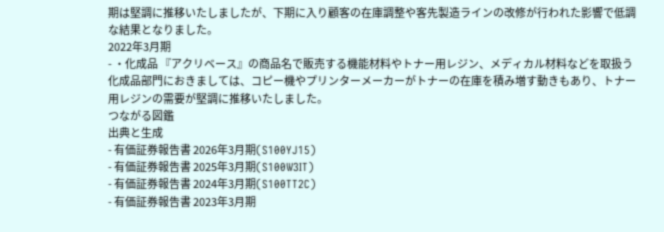期は堅調に推移いたしましたが、下期に入り顧客の在庫調整や客先製造ラインの改修が行われた影響で低調な結果となりました。
2022年3月期
- ・化成品 『アクリベース』の商品名で販売する機能材料やトナー用レジン、メディカル材料などを取扱う化成品部門におきましては、コピー機やプリンターメーカーがトナーの在庫を積み増す動きもあり、トナー用レジンの需要が堅調に推移いたしました。
つながる図鑑
出典と生成
- 有価証券報告書 2026年3月期(S100YJ15)
- 有価証券報告書 2025年3月期(S100W3IT)
- 有価証券報告書 2024年3月期(S100TT2C)
- 有価証券報告書 2023年3月期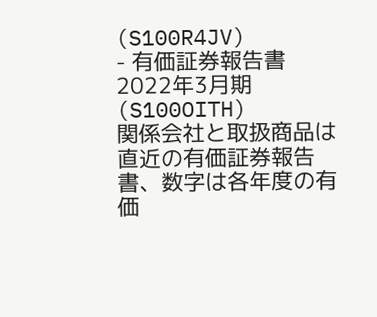(S100R4JV)
- 有価証券報告書 2022年3月期(S100OITH)
関係会社と取扱商品は直近の有価証券報告書、数字は各年度の有価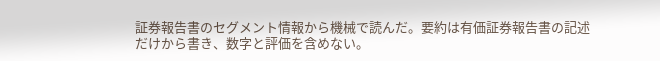証券報告書のセグメント情報から機械で読んだ。要約は有価証券報告書の記述だけから書き、数字と評価を含めない。